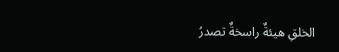الخلقِ هيئةٌ راسخةٌ تصدرُ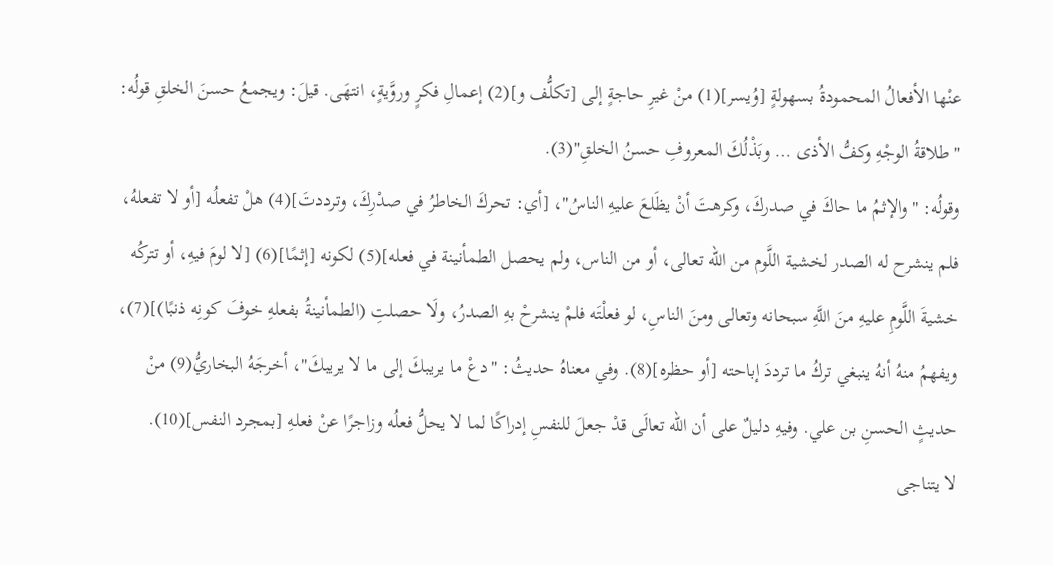عنْها الأفعالُ المحمودةُ بسهولةٍ [وُيسر](1) منْ غيرِ حاجةٍ إلى [تكلُّف و](2) إعمالِ فكرٍ وروَّيةٍ، انتهَى. قيلَ: ويجمعُ حسنَ الخلقِ قولُه:
"طلاقةُ الوجْهِ وكفُّ الأذى … وبَذْلُكَ المعروفِ حسنُ الخلقِ"(3).
وقولُه: "والإثمُ ما حاكَ في صدركَ، وكرهتَ أنْ يظَلعَ عليهِ الناسُ"، [أي: تحركَ الخاطرُ في صدْرِكَ، وترددتَ](4) هلْ تفعلُه [أو لا تفعلهُ، فلم ينشرح له الصدر لخشية اللَّوم من الله تعالى، أو من الناس، ولم يحصل الطمأنينة في فعله](5) لكونه [إثمًا](6) [لا لومَ فيهِ، أو تتركُه خشيةَ اللَّومِ عليهِ منَ اللَّهِ سبحانه وتعالى ومنَ الناسِ، لو فعلْتَه فلمْ ينشرحْ بهِ الصدرُ، ولَا حصلتِ (الطمأنينةُ بفعلهِ خوفَ كونِه ذنبًا)](7)، ويفهمُ منهُ أنهُ ينبغي تركُ ما ترددَ إباحته [أو حظره](8). وفي معناهُ حديثُ: "دعْ ما يريبكَ إلى ما لا يريبكَ"، أخرجَهُ البخاريُّ(9) منْ حديثٍ الحسنِ بن علي. وفيهِ دليلٌ على أن الله تعالَى قدْ جعلَ للنفسِ إدراكًا لما لا يحلُّ فعلُه وزاجرًا عنْ فعلهِ [بمجرد النفس](10).
لا يتناجى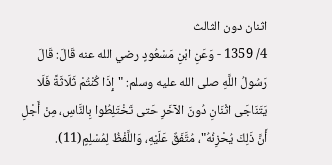اثنان دون الثالث
4/ 1359 - وَعَنِ ابْنِ مَسْعُودٍ رضي الله عنه قَالَ: قَالَ رَسُولُ اللَّهِ صلى الله عليه وسلم: "إِذَا كُنْتُمْ ثَلَاثَةً فَلَا يَتَنَاجَى اثْنَانِ دُونَ الآخَرِ حَتى تَخْتَلِطُوا بِالنَّاسِ، مِنْ أَجْلِ أَنَّ ذَلِكَ يُحْزِنُهُ"، مُتَّفَقٌ عَلَيْهِ، وَاللَّفْظُ لِمُسْلِمٍ(11).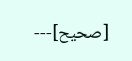[صحيح]---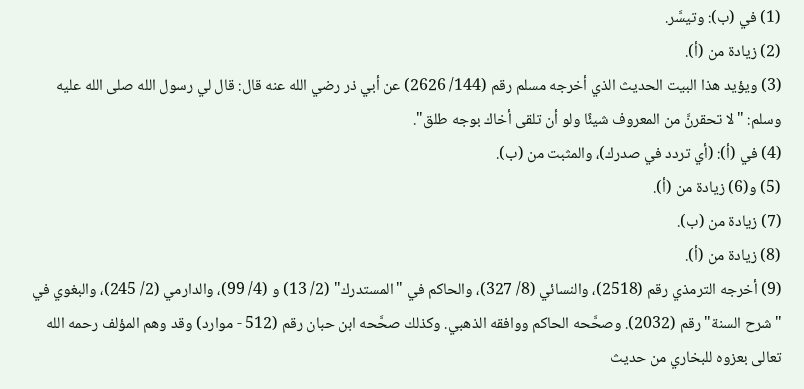(1) في (ب): وتيسَّر.
(2) زيادة من (أ).
(3) ويؤيد هذا البيت الحديث الذي أخرجه مسلم رقم (144/ 2626) عن أبي ذر رضي الله عنه قال: قال لي رسول الله صلى الله عليه وسلم: "لا تحقرنَّ من المعروف شيئًا ولو أن تلقى أخاك بوجه طلق".
(4) في (أ): (أي تردد في صدرك)، والمثبت من (ب).
(5) و(6) زيادة من (أ).
(7) زيادة من (ب).
(8) زيادة من (أ).
(9) أخرجه الترمذي رقم (2518)، والنسائي (8/ 327)، والحاكم في "المستدرك" (2/ 13) و (4/ 99)، والدارمي (2/ 245)، والبغوي في "شرح السنة" رقم (2032). وصحَّحه الحاكم ووافقه الذهبي. وكذلك صحَّحه ابن حبان رقم (512 - موارد) وقد وهم المؤلف رحمه الله تعالى بعزوه للبخاري من حديث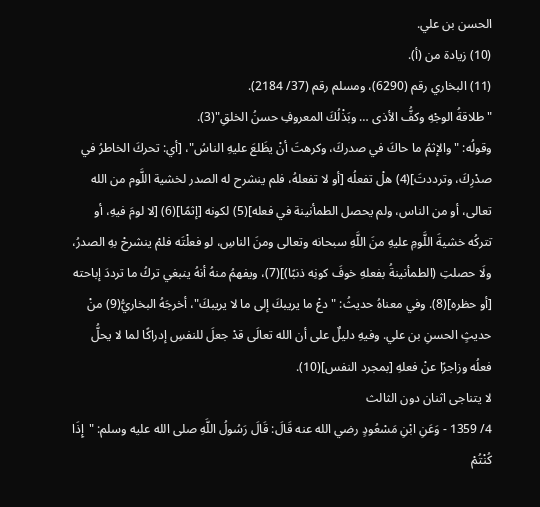الحسن بن علي.
(10) زيادة من (أ).
(11) البخاري رقم (6290)، ومسلم رقم (37/ 2184).
"طلاقةُ الوجْهِ وكفُّ الأذى … وبَذْلُكَ المعروفِ حسنُ الخلقِ"(3).
وقولُه: "والإثمُ ما حاكَ في صدركَ، وكرهتَ أنْ يظَلعَ عليهِ الناسُ"، [أي: تحركَ الخاطرُ في صدْرِكَ، وترددتَ](4) هلْ تفعلُه [أو لا تفعلهُ، فلم ينشرح له الصدر لخشية اللَّوم من الله تعالى، أو من الناس، ولم يحصل الطمأنينة في فعله](5) لكونه [إثمًا](6) [لا لومَ فيهِ، أو تتركُه خشيةَ اللَّومِ عليهِ منَ اللَّهِ سبحانه وتعالى ومنَ الناسِ، لو فعلْتَه فلمْ ينشرحْ بهِ الصدرُ، ولَا حصلتِ (الطمأنينةُ بفعلهِ خوفَ كونِه ذنبًا)](7)، ويفهمُ منهُ أنهُ ينبغي تركُ ما ترددَ إباحته [أو حظره](8). وفي معناهُ حديثُ: "دعْ ما يريبكَ إلى ما لا يريبكَ"، أخرجَهُ البخاريُّ(9) منْ حديثٍ الحسنِ بن علي. وفيهِ دليلٌ على أن الله تعالَى قدْ جعلَ للنفسِ إدراكًا لما لا يحلُّ فعلُه وزاجرًا عنْ فعلهِ [بمجرد النفس](10).
لا يتناجى اثنان دون الثالث
4/ 1359 - وَعَنِ ابْنِ مَسْعُودٍ رضي الله عنه قَالَ: قَالَ رَسُولُ اللَّهِ صلى الله عليه وسلم: "إِذَا كُنْتُمْ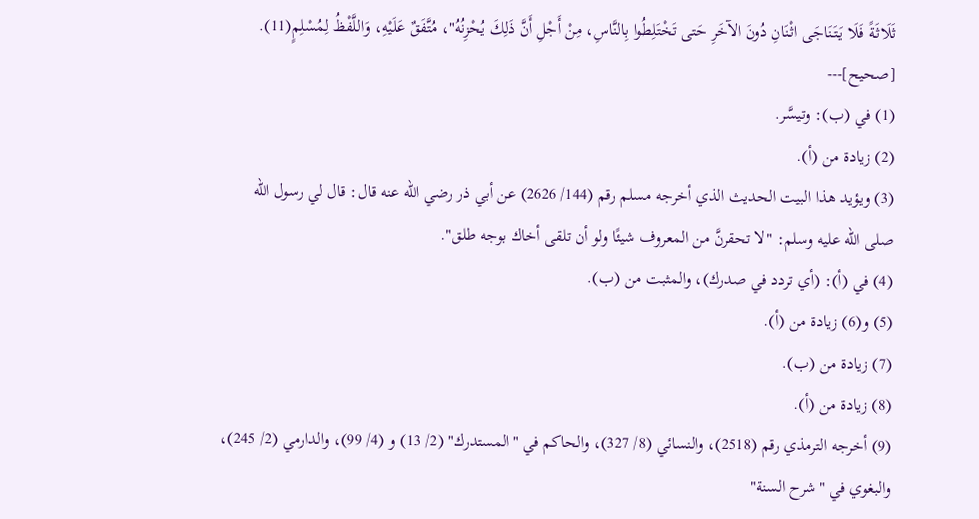ثَلَاثَةً فَلَا يَتَنَاجَى اثْنَانِ دُونَ الآخَرِ حَتى تَخْتَلِطُوا بِالنَّاسِ، مِنْ أَجْلِ أَنَّ ذَلِكَ يُحْزِنُهُ"، مُتَّفَقٌ عَلَيْهِ، وَاللَّفْظُ لِمُسْلِمٍ(11). [صحيح]---
(1) في (ب): وتيسَّر.
(2) زيادة من (أ).
(3) ويؤيد هذا البيت الحديث الذي أخرجه مسلم رقم (144/ 2626) عن أبي ذر رضي الله عنه قال: قال لي رسول الله صلى الله عليه وسلم: "لا تحقرنَّ من المعروف شيئًا ولو أن تلقى أخاك بوجه طلق".
(4) في (أ): (أي تردد في صدرك)، والمثبت من (ب).
(5) و(6) زيادة من (أ).
(7) زيادة من (ب).
(8) زيادة من (أ).
(9) أخرجه الترمذي رقم (2518)، والنسائي (8/ 327)، والحاكم في "المستدرك" (2/ 13) و (4/ 99)، والدارمي (2/ 245)، والبغوي في "شرح السنة"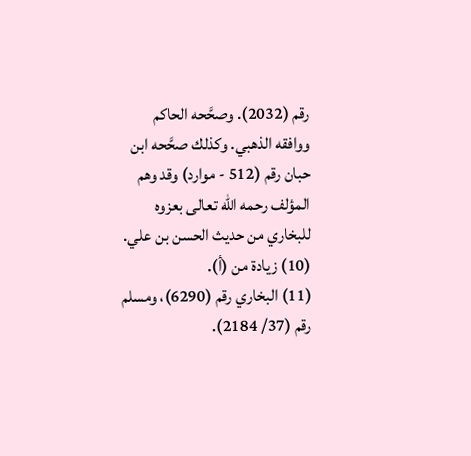رقم (2032). وصحَّحه الحاكم ووافقه الذهبي. وكذلك صحَّحه ابن حبان رقم (512 - موارد) وقد وهم المؤلف رحمه الله تعالى بعزوه للبخاري من حديث الحسن بن علي.
(10) زيادة من (أ).
(11) البخاري رقم (6290)، ومسلم رقم (37/ 2184).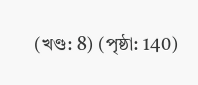(খণ্ড: 8) (পৃষ্ঠা: 140)